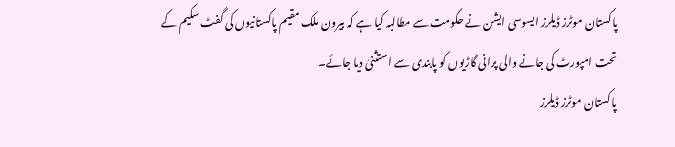پاکستان موٹرز ڈیلرز ایسوسی ایشن نے حکومت سے مطالبہ کیا ہے کہ بیرون ملک مقیم پاکستانیوں کی گفٹ سکیم کے تحت امپورٹ کی جانے والی پرانی گاڑیوں کو پابندی سے استثنیٰ دیا جائے۔
پاکستان موٹرز ڈیلرز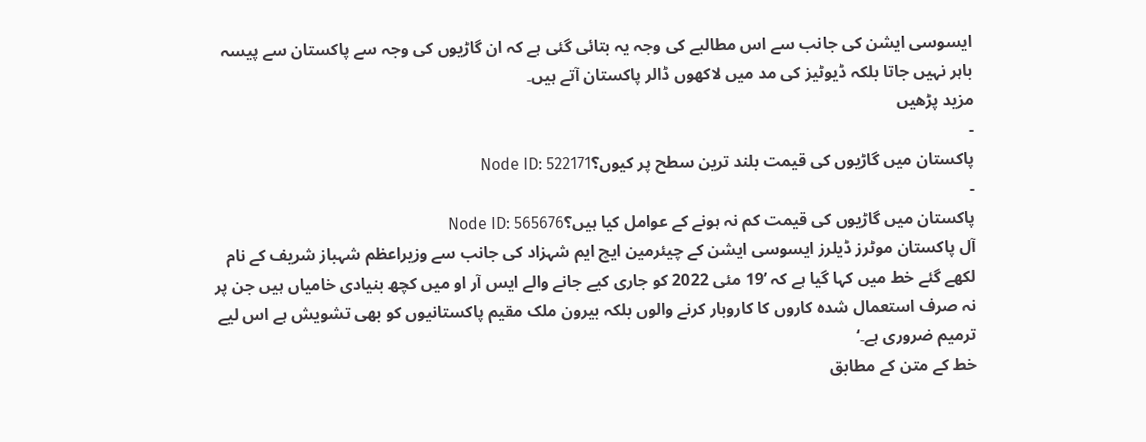ایسوسی ایشن کی جانب سے اس مطالبے کی وجہ یہ بتائی گئی ہے کہ ان گاڑیوں کی وجہ سے پاکستان سے پیسہ باہر نہیں جاتا بلکہ ڈیوٹیز کی مد میں لاکھوں ڈالر پاکستان آتے ہیں۔
مزید پڑھیں
-
پاکستان میں گاڑیوں کی قیمت بلند ترین سطح پر کیوں؟Node ID: 522171
-
پاکستان میں گاڑیوں کی قیمت کم نہ ہونے کے عوامل کیا ہیں؟Node ID: 565676
آل پاکستان موٹرز ڈیلرز ایسوسی ایشن کے چیئرمین ایچ ایم شہزاد کی جانب سے وزیراعظم شہباز شریف کے نام لکھے گئے خط میں کہا گیا ہے کہ ’19 مئی 2022 کو جاری کیے جانے والے ایس آر او میں کچھ بنیادی خامیاں ہیں جن پر نہ صرف استعمال شدہ کاروں کا کاروبار کرنے والوں بلکہ بیرون ملک مقیم پاکستانیوں کو بھی تشویش ہے اس لیے ترمیم ضروری ہے۔‘
خط کے متن کے مطابق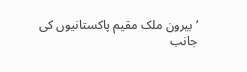’بیرون ملک مقیم پاکستانیوں کی جانب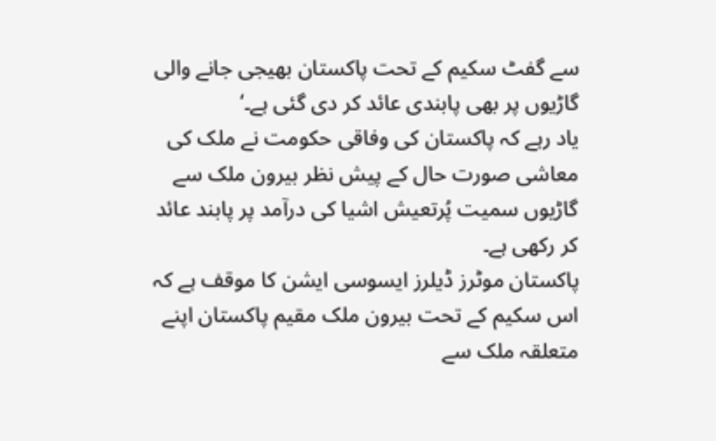سے گفٹ سکیم کے تحت پاکستان بھیجی جانے والی گاڑیوں پر بھی پابندی عائد کر دی گئی ہے۔‘
یاد رہے کہ پاکستان کی وفاقی حکومت نے ملک کی معاشی صورت حال کے پیش نظر بیرون ملک سے گاڑیوں سمیت پُرتعیش اشیا کی درآمد پر پابند عائد کر رکھی ہے۔
پاکستان موٹرز ڈیلرز ایسوسی ایشن کا موقف ہے کہ اس سکیم کے تحت بیرون ملک مقیم پاکستان اپنے متعلقہ ملک سے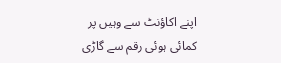اپنے اکاؤنٹ سے وہیں پر کمائی ہوئی رقم سے گاڑی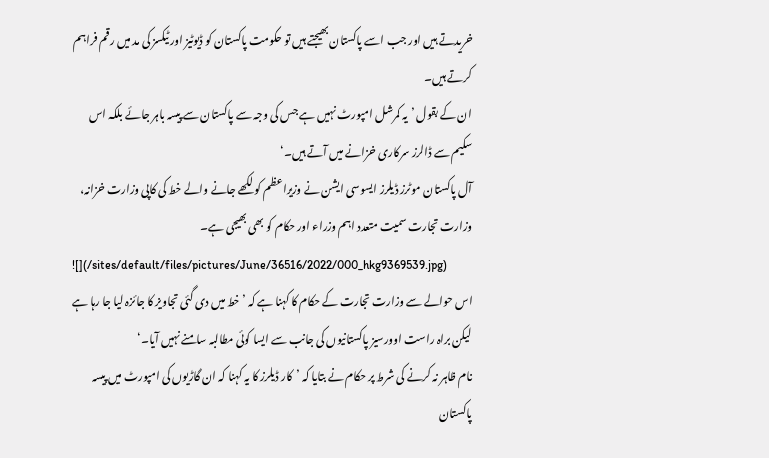خریدتے ہیں اور جب اسے پاکستان بھیجتے ہیں تو حکومت پاکستان کو ڈیوٹیز اور ٹیکسز کی مد میں رقم فراہم کرتے ہیں۔
ان کے بقول ’یہ کمرشل امپورٹ نہیں ہے جس کی وجہ سے پاکستان سے پیسہ باہر جائے بلکہ اس سکیم سے ڈالرز سرکاری خزانے میں آتے ہیں۔‘
آل پاکستان موٹرز ڈیلرز ایسوسی ایشن نے وزیراعظم کو لکھے جانے والے خط کی کاپی وزارت خزانہ، وزارت تجارت سمیت متعدد اہم وزراء اور حکام کو بھی بھیجی ہے۔
![](/sites/default/files/pictures/June/36516/2022/000_hkg9369539.jpg)
اس حوالے سے وزارت تجارت کے حکام کا کہنا ہے کہ ’خط میں دی گئی تجاویز کا جائزہ لیا جا رہا ہے لیکن براہ راست اوورسیز پاکستانیوں کی جانب سے ایسا کوئی مطالبہ سامنے نہیں آیا۔‘
نام ظاہر نہ کرنے کی شرط پر حکام نے بتایا کہ ’کار ڈیلرز کا یہ کہنا کہ ان گاڑیوں کی امپورٹ میں پیسہ پاکستان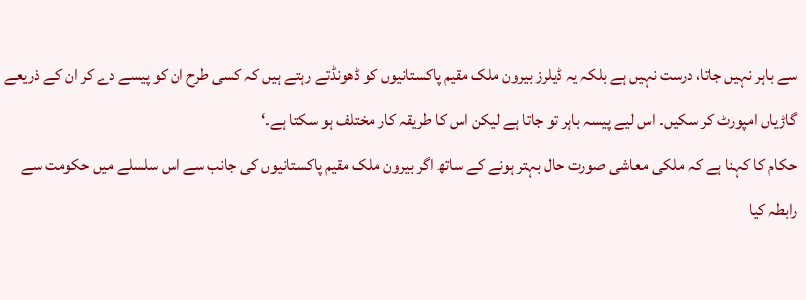سے باہر نہیں جاتا، درست نہیں ہے بلکہ یہ ڈیلرز بیرون ملک مقیم پاکستانیوں کو ڈھونڈتے رہتے ہیں کہ کسی طرح ان کو پیسے دے کر ان کے ذریعے گاڑیاں امپورٹ کر سکیں۔ اس لیے پیسہ باہر تو جاتا ہے لیکن اس کا طریقہ کار مختلف ہو سکتا ہے۔‘
حکام کا کہنا ہے کہ ملکی معاشی صورت حال بہتر ہونے کے ساتھ اگر بیرون ملک مقیم پاکستانیوں کی جانب سے اس سلسلے میں حکومت سے رابطہ کیا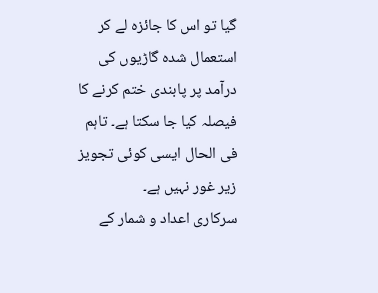گیا تو اس کا جائزہ لے کر استعمال شدہ گاڑیوں کی درآمد پر پابندی ختم کرنے کا فیصلہ کیا جا سکتا ہے۔ تاہم فی الحال ایسی کوئی تجویز زیر غور نہیں ہے۔
سرکاری اعداد و شمار کے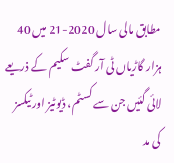مطابق مالی سال 2020-21 میں 40 ہزار گاڑیاں ٹی آر گفٹ سکیم کے ذریعے لائی گئیں جن سے کسٹم، ڈیوٹیز اور ٹیکسز کی مد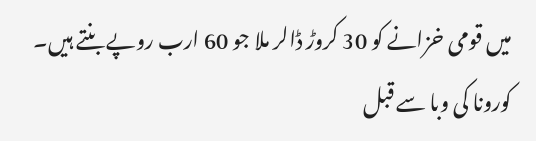میں قومی خزانے کو 30 کروڑ ڈالر ملا جو 60 ارب روپے بنتے ہیں۔ کورونا کی وبا سے قبل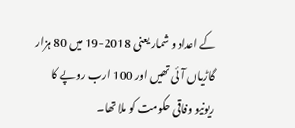کے اعداد و شمار یعنی 2018-19 میں 80 ہزار گاڑیاں آئی تھیں اور 100 ارب روپے کا ریونیو وفاقی حکومت کو ملا تھا۔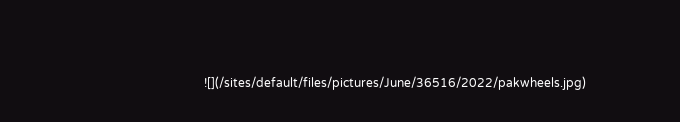![](/sites/default/files/pictures/June/36516/2022/pakwheels.jpg)